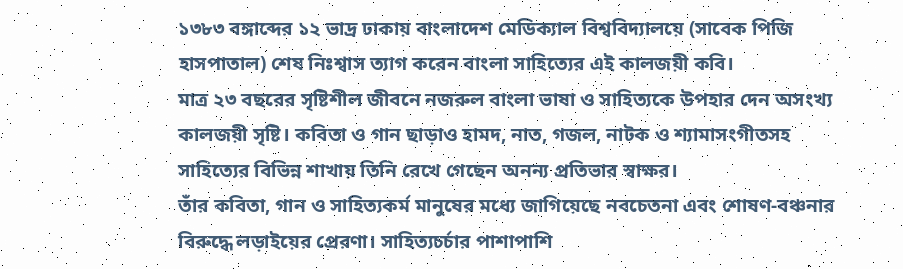১৩৮৩ বঙ্গাব্দের ১২ ভাদ্র ঢাকায় বাংলাদেশ মেডিক্যাল বিশ্ববিদ্যালয়ে (সাবেক পিজি হাসপাতাল) শেষ নিঃশ্বাস ত্যাগ করেন বাংলা সাহিত্যের এই কালজয়ী কবি।
মাত্র ২৩ বছরের সৃষ্টিশীল জীবনে নজরুল বাংলা ভাষা ও সাহিত্যকে উপহার দেন অসংখ্য কালজয়ী সৃষ্টি। কবিতা ও গান ছাড়াও হামদ, নাত, গজল, নাটক ও শ্যামাসংগীতসহ সাহিত্যের বিভিন্ন শাখায় তিনি রেখে গেছেন অনন্য প্রতিভার স্বাক্ষর।
তাঁর কবিতা, গান ও সাহিত্যকর্ম মানুষের মধ্যে জাগিয়েছে নবচেতনা এবং শোষণ-বঞ্চনার বিরুদ্ধে লড়াইয়ের প্রেরণা। সাহিত্যচর্চার পাশাপাশি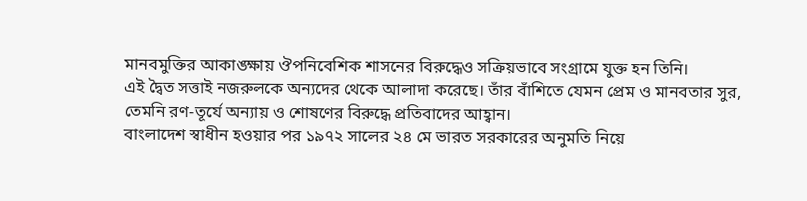মানবমুক্তির আকাঙ্ক্ষায় ঔপনিবেশিক শাসনের বিরুদ্ধেও সক্রিয়ভাবে সংগ্রামে যুক্ত হন তিনি।
এই দ্বৈত সত্তাই নজরুলকে অন্যদের থেকে আলাদা করেছে। তাঁর বাঁশিতে যেমন প্রেম ও মানবতার সুর, তেমনি রণ-তূর্যে অন্যায় ও শোষণের বিরুদ্ধে প্রতিবাদের আহ্বান।
বাংলাদেশ স্বাধীন হওয়ার পর ১৯৭২ সালের ২৪ মে ভারত সরকারের অনুমতি নিয়ে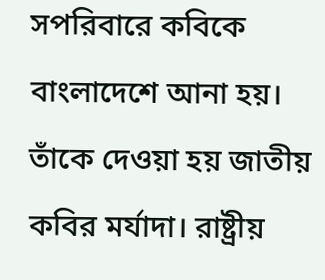সপরিবারে কবিকে বাংলাদেশে আনা হয়। তাঁকে দেওয়া হয় জাতীয় কবির মর্যাদা। রাষ্ট্রীয়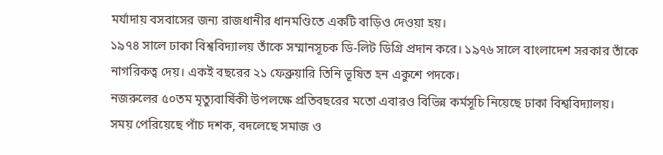মর্যাদায় বসবাসের জন্য রাজধানীর ধানমণ্ডিতে একটি বাড়িও দেওয়া হয়।
১৯৭৪ সালে ঢাকা বিশ্ববিদ্যালয় তাঁকে সম্মানসূচক ডি-লিট ডিগ্রি প্রদান করে। ১৯৭৬ সালে বাংলাদেশ সরকার তাঁকে নাগরিকত্ব দেয়। একই বছরের ২১ ফেব্রুয়ারি তিনি ভূষিত হন একুশে পদকে।
নজরুলের ৫০তম মৃত্যুবার্ষিকী উপলক্ষে প্রতিবছরের মতো এবারও বিভিন্ন কর্মসূচি নিয়েছে ঢাকা বিশ্ববিদ্যালয়।
সময় পেরিয়েছে পাঁচ দশক, বদলেছে সমাজ ও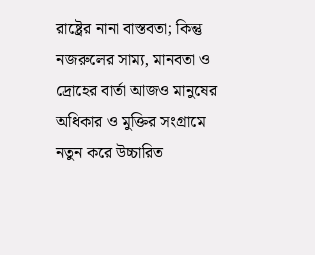রাষ্ট্রের নানা বাস্তবতা; কিন্তু নজরুলের সাম্য, মানবতা ও দ্রোহের বার্তা আজও মানুষের অধিকার ও মুক্তির সংগ্রামে নতুন করে উচ্চারিত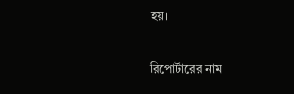হয়।

রিপোর্টারের নাম